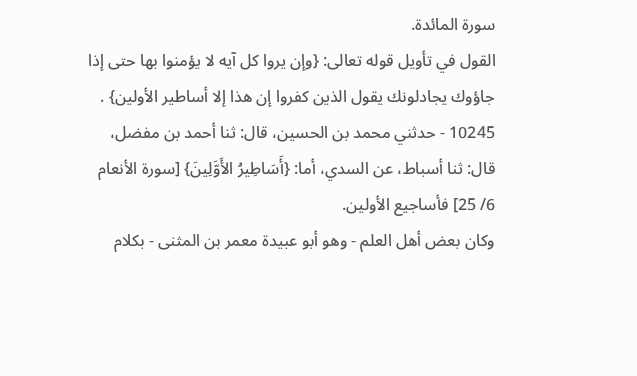سورة المائدة.
القول في تأويل قوله تعالى: {وإن يروا كل آيه لا يؤمنوا بها حتى إذا جاؤوك يجادلونك يقول الذين كفروا إن هذا إلا أساطير الأولين} .
10245 - حدثني محمد بن الحسين، قال: ثنا أحمد بن مفضل، قال: ثنا أسباط، عن السدي، أما: {أَسَاطِيرُ الأَوَّلِينَ} [سورة الأنعام 6/ 25] فأساجيع الأولين.
وكان بعض أهل العلم - وهو أبو عبيدة معمر بن المثنى - بكلام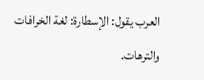العرب يقول: الإسطارة: لغة الخرافات والترهات.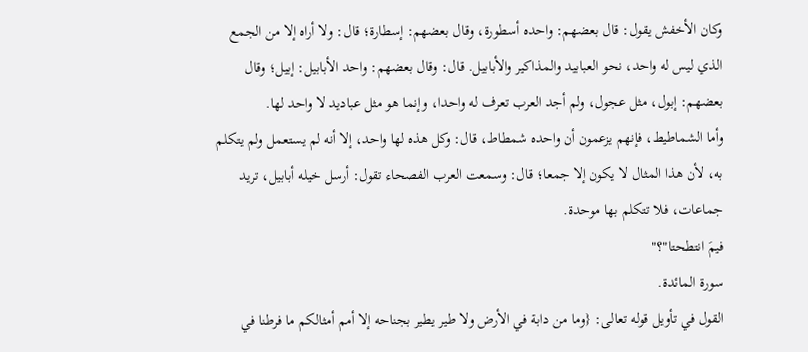وكان الأخفش يقول: قال بعضهم: واحده أسطورة، وقال بعضهم: إسطارة؛ قال: ولا أراه إلا من الجمع الذي ليس له واحد، نحو العبابيد والمذاكير والأبابيل. قال: وقال بعضهم: واحد الأبابيل: إبيل؛ وقال بعضهم: إبول، مثل عجول، ولم أجد العرب تعرف له واحدا، وإنما هو مثل عباديد لا واحد لها.
وأما الشماطيط، فإنهم يزعمون أن واحده شمطاط، قال: وكل هذه لها واحد، إلا أنه لم يستعمل ولم يتكلم به، لأن هذا المثال لا يكون إلا جمعا؛ قال: وسمعت العرب الفصحاء تقول: أرسل خيله أبابيل، تريد جماعات، فلا تتكلم بها موحدة.
فيمَ انتطحتا"؟"
سورة المائدة.
القول في تأويل قوله تعالى: {وما من دابة في الأرض ولا طير يطير بجناحه إلا أمم أمثالكم ما فرطنا في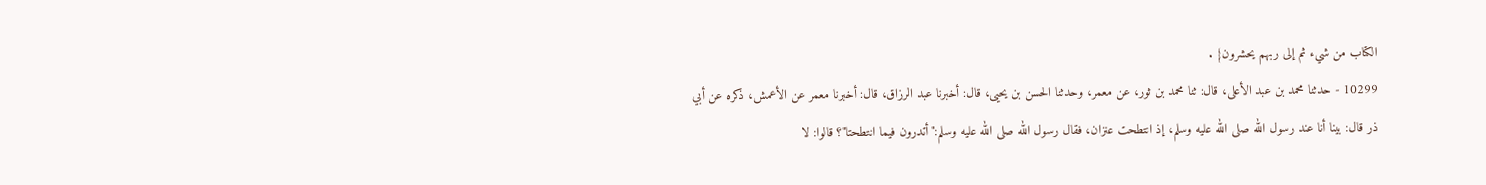الكتاب من شيء ثم إلى ربهم يحشرون} .
10299 - حدثنا محمد بن عبد الأعلى، قال: ثنا محمد بن ثور، عن معمر، وحدثنا الحسن بن يحيى، قال: أخبرنا عبد الرزاق، قال: أخبرنا معمر عن الأعمش، ذكره عن أبي ذر قال: بينا أنا عند رسول الله صلى الله عليه وسلم، إذ انتطحت عنزان، فقال رسول الله صلى الله عليه وسلم:"أتدرون فيما انتطحتا"؟ قالوا: لا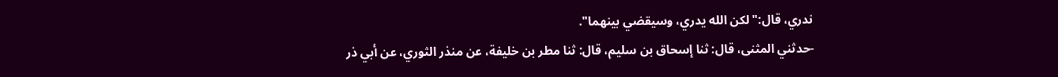ندري، قال:"لكن الله يدري، وسيقضي بينهما".
-حدثني المثنى، قال: ثنا إسحاق بن سليم، قال: ثنا مطر بن خليفة، عن منذر الثوري، عن أبي ذر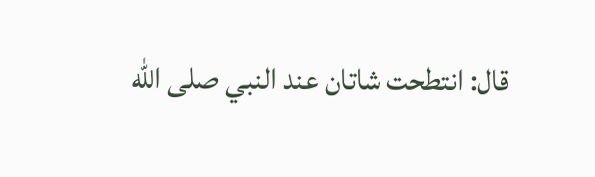قال: انتطحت شاتان عند النبي صلى الله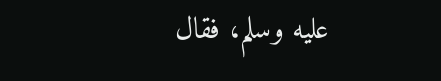عليه وسلم، فقال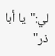لي:"يا أبا ذر"